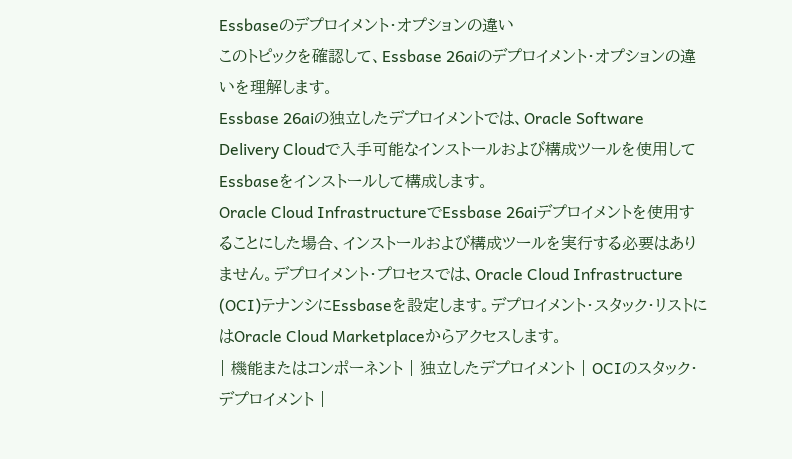Essbaseのデプロイメント・オプションの違い
このトピックを確認して、Essbase 26aiのデプロイメント・オプションの違いを理解します。
Essbase 26aiの独立したデプロイメントでは、Oracle Software Delivery Cloudで入手可能なインストールおよび構成ツールを使用してEssbaseをインストールして構成します。
Oracle Cloud InfrastructureでEssbase 26aiデプロイメントを使用することにした場合、インストールおよび構成ツールを実行する必要はありません。デプロイメント・プロセスでは、Oracle Cloud Infrastructure (OCI)テナンシにEssbaseを設定します。デプロイメント・スタック・リストにはOracle Cloud Marketplaceからアクセスします。
| 機能またはコンポーネント | 独立したデプロイメント | OCIのスタック・デプロイメント |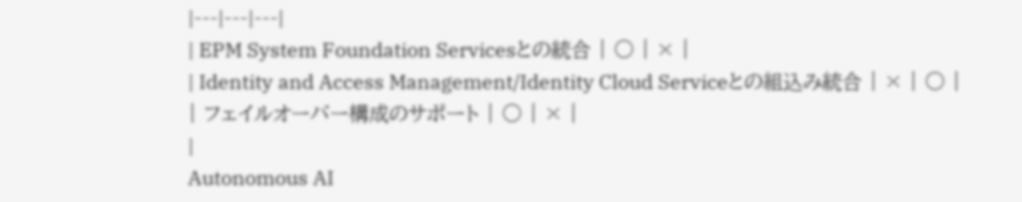|---|---|---|
| EPM System Foundation Servicesとの統合 | ○ | × |
| Identity and Access Management/Identity Cloud Serviceとの組込み統合 | × | ○ |
| フェイルオーバー構成のサポート | ○ | × |
|
Autonomous AI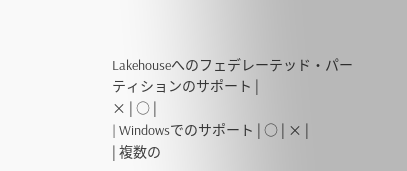Lakehouseへのフェデレーテッド・パーティションのサポート |
× | ○ |
| Windowsでのサポート | ○ | × |
| 複数の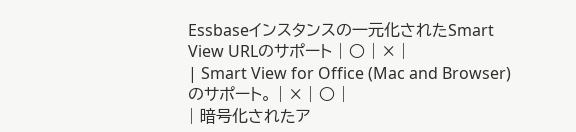Essbaseインスタンスの一元化されたSmart View URLのサポート | ○ | × |
| Smart View for Office (Mac and Browser)のサポート。 | × | ○ |
| 暗号化されたア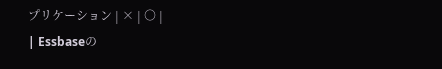プリケーション | × | ○ |
| Essbaseの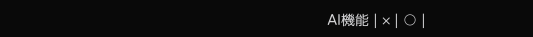AI機能 | × | ○ |